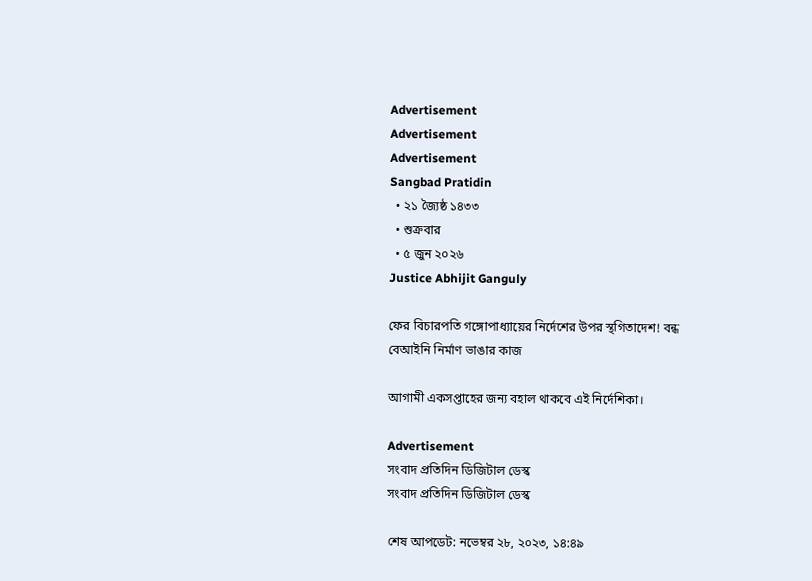Advertisement
Advertisement
Advertisement
Sangbad Pratidin
  • ২১ জ্যৈষ্ঠ ১৪৩৩
  • শুক্রবার
  • ৫ জুন ২০২৬
Justice Abhijit Ganguly

ফের বিচারপতি গঙ্গোপাধ্যায়ের নির্দেশের উপর স্থগিতাদেশ! বন্ধ বেআইনি নির্মাণ ভাঙার কাজ

আগামী একসপ্তাহের জন্য বহাল থাকবে এই নির্দেশিকা।

Advertisement
সংবাদ প্রতিদিন ডিজিটাল ডেস্ক
সংবাদ প্রতিদিন ডিজিটাল ডেস্ক

শেষ আপডেট: নভেম্বর ২৮, ২০২৩, ১৪:৪৯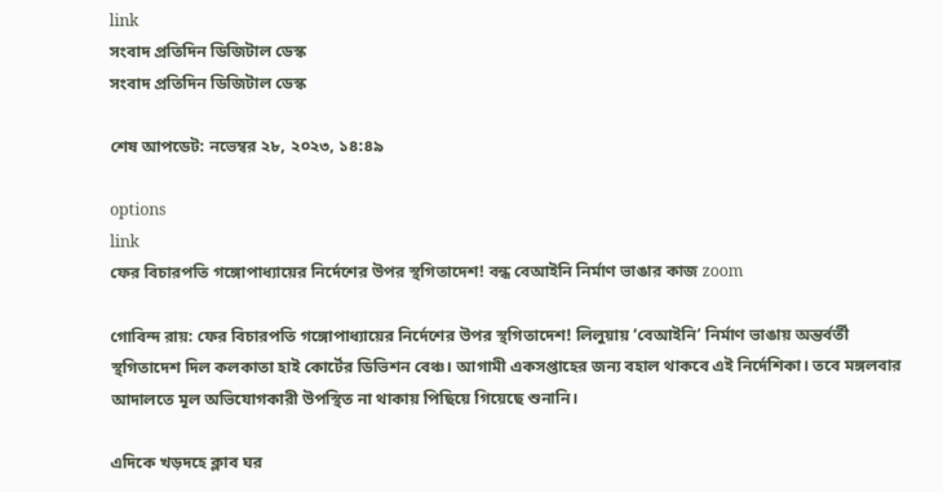link
সংবাদ প্রতিদিন ডিজিটাল ডেস্ক
সংবাদ প্রতিদিন ডিজিটাল ডেস্ক

শেষ আপডেট: নভেম্বর ২৮, ২০২৩, ১৪:৪৯

options
link
ফের বিচারপতি গঙ্গোপাধ্যায়ের নির্দেশের উপর স্থগিতাদেশ! বন্ধ বেআইনি নির্মাণ ভাঙার কাজ zoom

গোবিন্দ রায়: ফের বিচারপতি গঙ্গোপাধ্যায়ের নির্দেশের উপর স্থগিতাদেশ! লিলুয়ায় ‘বেআইনি’ নির্মাণ ভাঙায় অন্তর্বর্তী স্থগিতাদেশ দিল কলকাতা হাই কোর্টের ডিভিশন বেঞ্চ। আগামী একসপ্তাহের জন্য বহাল থাকবে এই নির্দেশিকা। তবে মঙ্গলবার আদালতে মূল অভিযোগকারী উপস্থিত না থাকায় পিছিয়ে গিয়েছে শুনানি।

এদিকে খড়দহে ক্লাব ঘর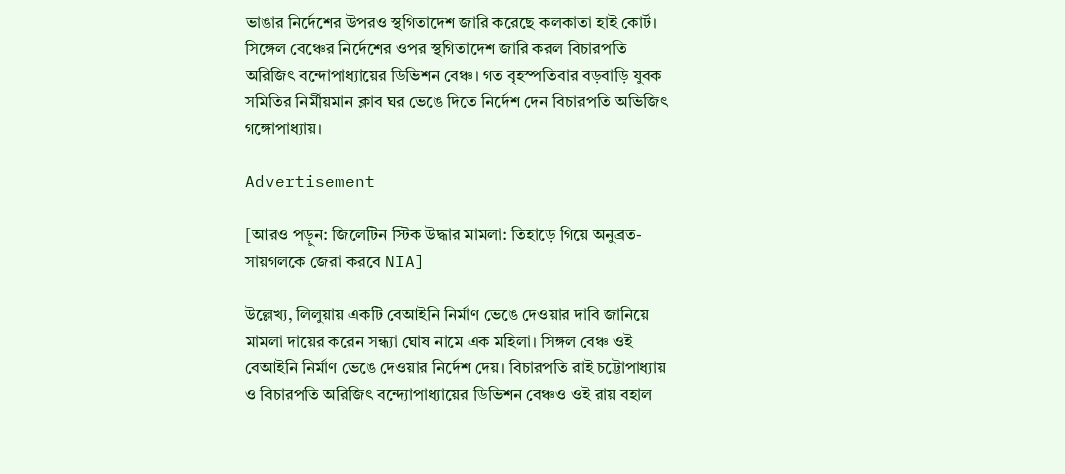ভাঙার নির্দেশের উপরও স্থগিতাদেশ জারি করেছে কলকাতা হাই কোর্ট। সিঙ্গেল বেঞ্চের নির্দেশের ওপর স্থগিতাদেশ জারি করল বিচারপতি অরিজিৎ বন্দোপাধ্যায়ের ডিভিশন বেঞ্চ। গত বৃহস্পতিবার বড়বাড়ি যুবক সমিতির নির্মীয়মান ক্লাব ঘর ভেঙে দিতে নির্দেশ দেন বিচারপতি অভিজিৎ গঙ্গোপাধ্যায়।

Advertisement

[আরও পড়ুন: জিলেটিন স্টিক উদ্ধার মামলা: তিহাড়ে গিয়ে অনুব্রত-সায়গলকে জেরা করবে NIA]

উল্লেখ্য, লিলুয়ায় একটি বেআইনি নির্মাণ ভেঙে দেওয়ার দাবি জানিয়ে মামলা দায়ের করেন সন্ধ্যা ঘোষ নামে এক মহিলা। সিঙ্গল বেঞ্চ ওই বেআইনি নির্মাণ ভেঙে দেওয়ার নির্দেশ দেয়। বিচারপতি রাই চট্টোপাধ্যায় ও বিচারপতি অরিজিৎ বন্দ্যোপাধ্যায়ের ডিভিশন বেঞ্চও ওই রায় বহাল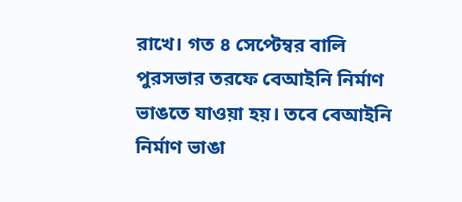রাখে। গত ৪ সেপ্টেম্বর বালি পুরসভার তরফে বেআইনি নির্মাণ ভাঙতে যাওয়া হয়। তবে বেআইনি নির্মাণ ভাঙা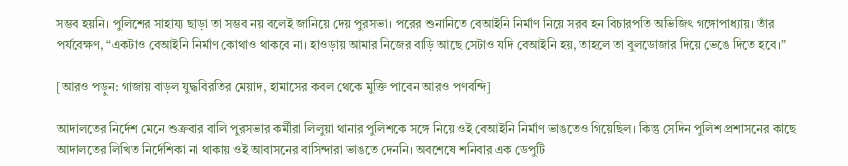সম্ভব হয়নি। পুলিশের সাহায্য ছাড়া তা সম্ভব নয় বলেই জানিয়ে দেয় পুরসভা। পরের শুনানিতে বেআইনি নির্মাণ নিয়ে সরব হন বিচারপতি অভিজিৎ গঙ্গোপাধ্যায়। তাঁর পর্যবেক্ষণ, “একটাও বেআইনি নির্মাণ কোথাও থাকবে না। হাওড়ায় আমার নিজের বাড়ি আছে সেটাও যদি বেআইনি হয়, তাহলে তা বুলডোজার দিয়ে ভেঙে দিতে হবে।”

[আরও পড়ুন: গাজায় বাড়ল যুদ্ধবিরতির মেয়াদ, হামাসের কবল থেকে মুক্তি পাবেন আরও পণবন্দি]

আদালতের নির্দেশ মেনে শুক্রবার বালি পুরসভার কর্মীরা লিলুয়া থানার পুলিশকে সঙ্গে নিয়ে ওই বেআইনি নির্মাণ ভাঙতেও গিয়েছিল। কিন্তু সেদিন পুলিশ প্রশাসনের কাছে আদালতের লিখিত নির্দেশিকা না থাকায় ওই আবাসনের বাসিন্দারা ভাঙতে দেননি। অবশেষে শনিবার এক ডেপুটি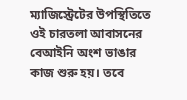ম্যাজিস্ট্রেটের উপস্থিতিতে ওই চারতলা আবাসনের বেআইনি অংশ ভাঙার কাজ শুরু হয়। তবে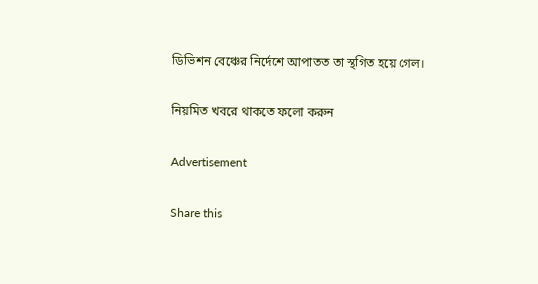ডিভিশন বেঞ্চের নির্দেশে আপাতত তা স্থগিত হয়ে গেল।

নিয়মিত খবরে থাকতে ফলো করুন

Advertisement

Share this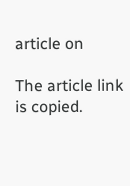article on

The article link is copied.